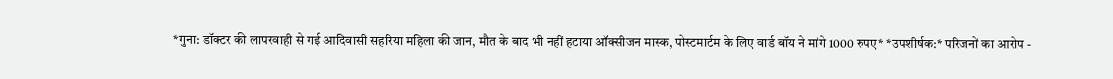*गुना: डॉक्टर की लापरवाही से गई आदिवासी सहरिया महिला की जान, मौत के बाद भी नहीं हटाया ऑक्सीजन मास्क, पोस्टमार्टम के लिए वार्ड बॉय ने मांगे 1000 रुपए* *उपशीर्षक:* परिजनों का आरोप -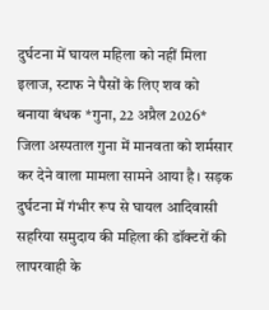दुर्घटना में घायल महिला को नहीं मिला इलाज, स्टाफ ने पैसों के लिए शव को बनाया बंधक *गुना, 22 अप्रैल 2026* जिला अस्पताल गुना में मानवता को शर्मसार कर देने वाला मामला सामने आया है। सड़क दुर्घटना में गंभीर रूप से घायल आदिवासी सहरिया समुदाय की महिला की डॉक्टरों की लापरवाही के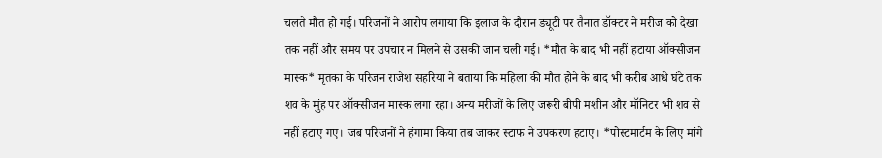चलते मौत हो गई। परिजनों ने आरोप लगाया कि इलाज के दौरान ड्यूटी पर तैनात डॉक्टर ने मरीज को देखा तक नहीं और समय पर उपचार न मिलने से उसकी जान चली गई। *मौत के बाद भी नहीं हटाया ऑक्सीजन मास्क* मृतका के परिजन राजेश सहरिया ने बताया कि महिला की मौत होने के बाद भी करीब आधे घंटे तक शव के मुंह पर ऑक्सीजन मास्क लगा रहा। अन्य मरीजों के लिए जरूरी बीपी मशीन और मॉनिटर भी शव से नहीं हटाए गए। जब परिजनों ने हंगामा किया तब जाकर स्टाफ ने उपकरण हटाए। *पोस्टमार्टम के लिए मांगे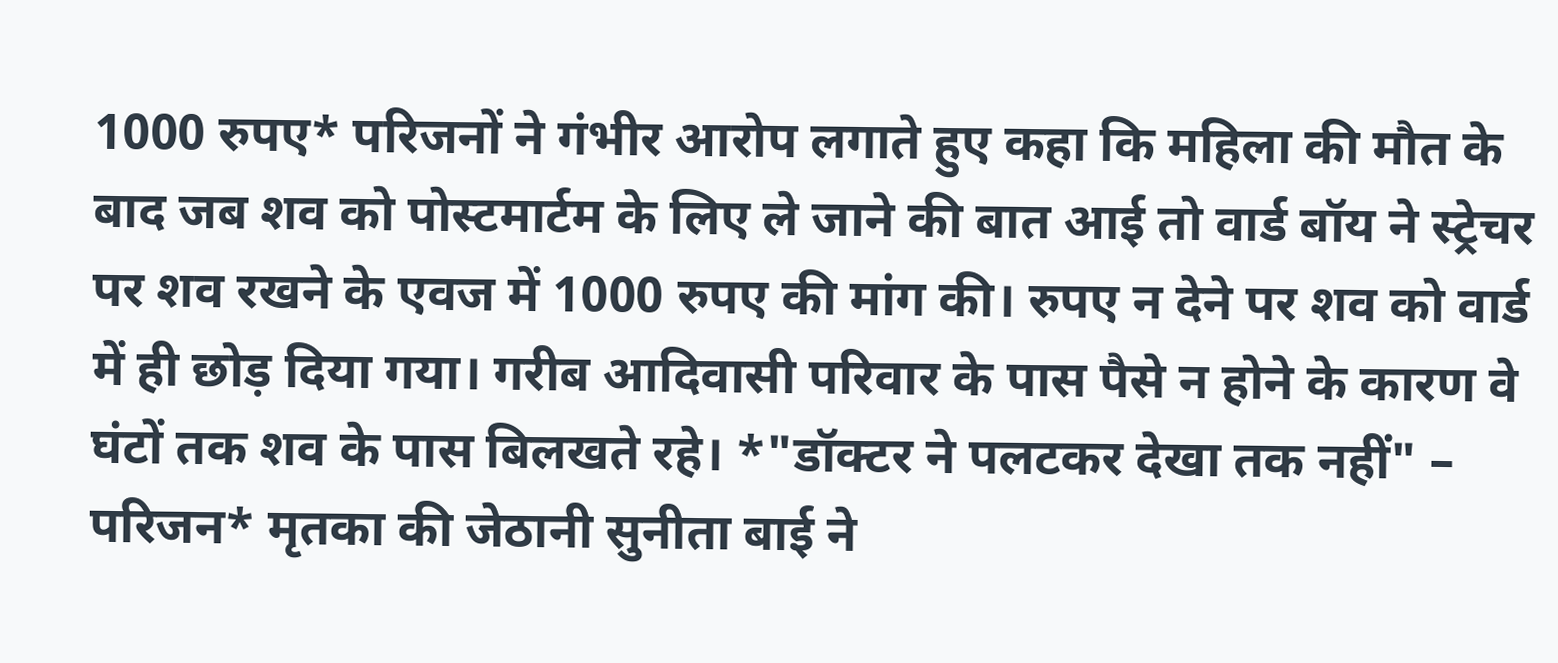1000 रुपए* परिजनों ने गंभीर आरोप लगाते हुए कहा कि महिला की मौत के बाद जब शव को पोस्टमार्टम के लिए ले जाने की बात आई तो वार्ड बॉय ने स्ट्रेचर पर शव रखने के एवज में 1000 रुपए की मांग की। रुपए न देने पर शव को वार्ड में ही छोड़ दिया गया। गरीब आदिवासी परिवार के पास पैसे न होने के कारण वे घंटों तक शव के पास बिलखते रहे। *"डॉक्टर ने पलटकर देखा तक नहीं" – परिजन* मृतका की जेठानी सुनीता बाई ने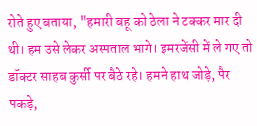रोते हुए बताया, "हमारी बहू को ठेला ने टक्कर मार दी थी। हम उसे लेकर अस्पताल भागे। इमरजेंसी में ले गए तो डॉक्टर साहब कुर्सी पर बैठे रहे। हमने हाथ जोड़े, पैर पकड़े,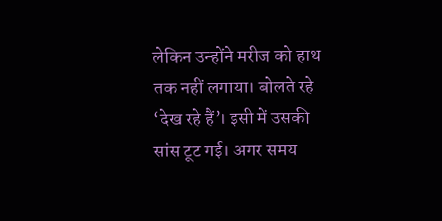लेकिन उन्होंने मरीज को हाथ तक नहीं लगाया। बोलते रहे ‘देख रहे हैं’। इसी में उसकी सांस टूट गई। अगर समय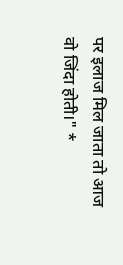पर इलाज मिल जाता तो आज वो जिंदा होती।" *